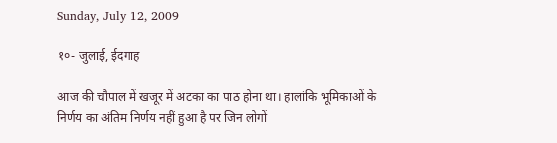Sunday, July 12, 2009

१०- जुलाई, ईदगाह

आज की चौपाल में खजूर में अटका का पाठ होना था। हालांकि भूमिकाओं के निर्णय का अंतिम निर्णय नहीं हुआ है पर जिन लोगों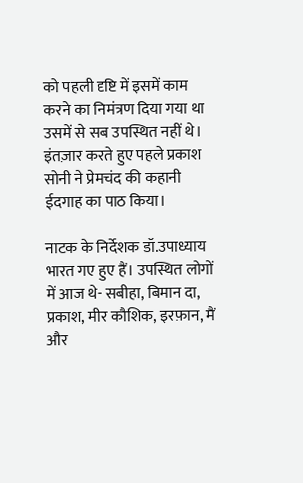को पहली दृष्टि में इसमें काम करने का निमंत्रण दिया गया था उसमें से सब उपस्थित नहीं थे। इंतज़ार करते हुए पहले प्रकाश सोनी ने प्रेमचंद की कहानी ईदगाह का पाठ किया।

नाटक के निर्देशक डॉ.उपाध्याय भारत गए हुए हैं। उपस्थित लोगों में आज थे- सबीहा, बिमान दा, प्रकाश, मीर कौशिक, इरफ़ान, मैं और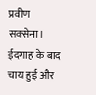प्रवीण सक्सेना। ईदगाह के बाद चाय हुई और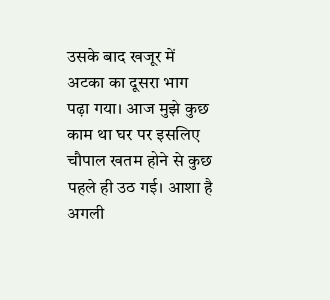उसके बाद खजूर में अटका का दूसरा भाग पढ़ा गया। आज मुझे कुछ काम था घर पर इसलिए चौपाल खतम होने से कुछ पहले ही उठ गई। आशा है अगली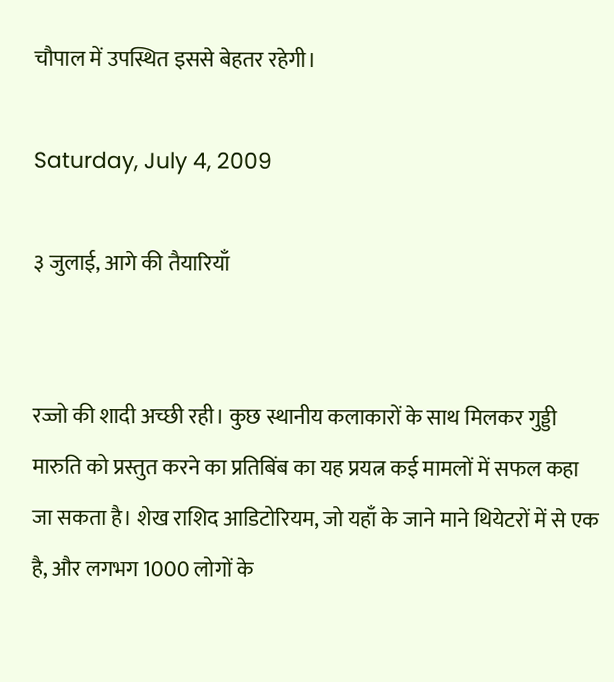चौपाल में उपस्थित इससे बेहतर रहेगी।

Saturday, July 4, 2009

३ जुलाई, आगे की तैयारियाँ


रज्जो की शादी अच्छी रही। कुछ स्थानीय कलाकारों के साथ मिलकर गुड्डी मारुति को प्रस्तुत करने का प्रतिबिंब का यह प्रयत्न कई मामलों में सफल कहा जा सकता है। शेख राशिद आडिटोरियम, जो यहाँ के जाने माने थियेटरों में से एक है, और लगभग 1000 लोगों के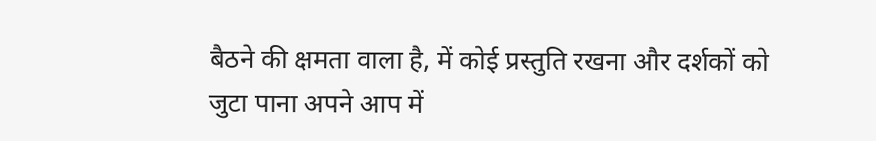बैठने की क्षमता वाला है, में कोई प्रस्तुति रखना और दर्शकों को जुटा पाना अपने आप में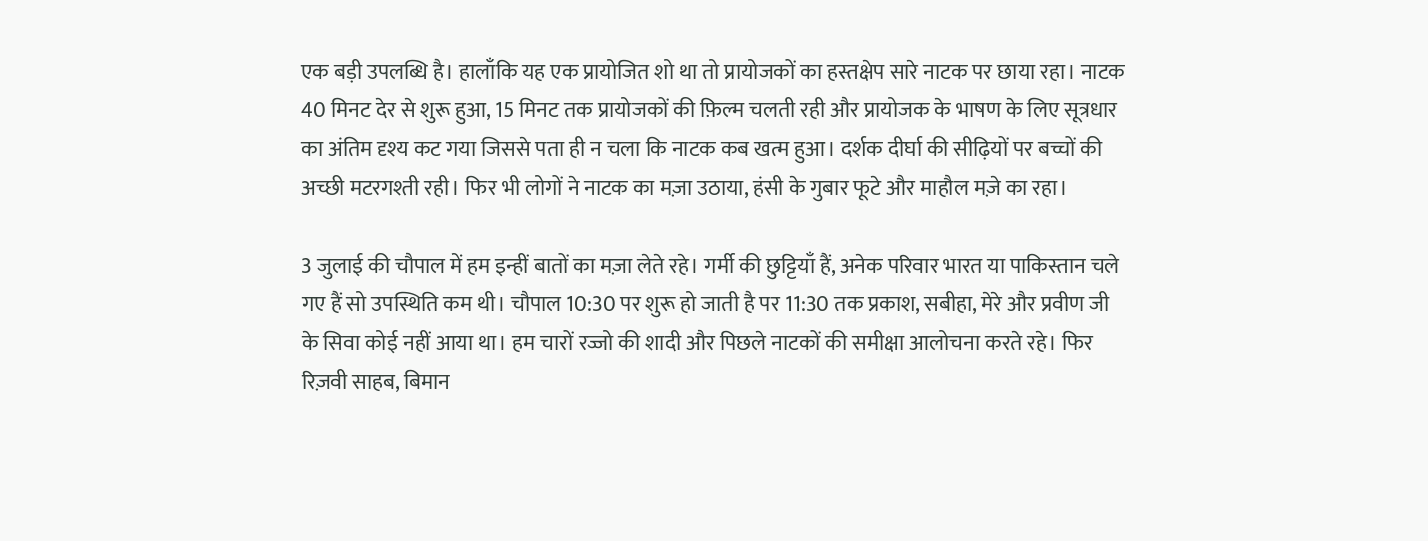एक बड़ी उपलब्धि है। हालाँकि यह एक प्रायोजित शो था तो प्रायोजकों का हस्तक्षेप सारे नाटक पर छाया रहा। नाटक 40 मिनट देर से शुरू हुआ, 15 मिनट तक प्रायोजकों की फ़िल्म चलती रही और प्रायोजक के भाषण के लिए सूत्रधार का अंतिम दृश्य कट गया जिससे पता ही न चला कि नाटक कब खत्म हुआ। दर्शक दीर्घा की सीढ़ियों पर बच्चों की अच्छी मटरगश्ती रही। फिर भी लोगों ने नाटक का मज़ा उठाया, हंसी के गुबार फूटे और माहौल मज़े का रहा।

3 जुलाई की चौपाल में हम इन्हीं बातों का मज़ा लेते रहे। गर्मी की छुट्टियाँ हैं, अनेक परिवार भारत या पाकिस्तान चले गए हैं सो उपस्थिति कम थी। चौपाल 10:30 पर शुरू हो जाती है पर 11:30 तक प्रकाश, सबीहा, मेरे और प्रवीण जी के सिवा कोई नहीं आया था। हम चारों रज्जो की शादी और पिछले नाटकों की समीक्षा आलोचना करते रहे। फिर रिज़वी साहब, बिमान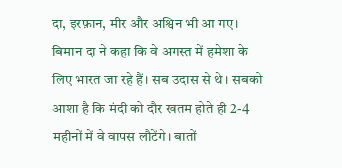दा, इरफ़ान, मीर और अश्विन भी आ गए। बिमान दा ने कहा कि वे अगस्त में हमेशा के लिए भारत जा रहे हैं। सब उदास से थे। सबको आशा है कि मंदी को दौर खतम होते ही 2-4 महीनों में वे वापस लौटेंगे। बातों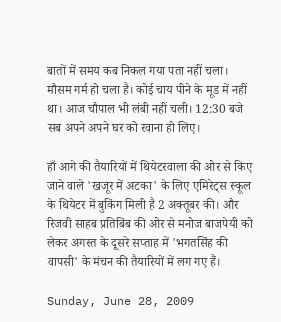बातों में समय कब निकल गया पता नहीं चला। मौसम गर्म हो चला है। कोई चाय पीने के मूड में नहीं था। आज चौपाल भी लंबी नहीं चली। 12:30 बजे सब अपने अपने घर को रवाना हो लिए।

हाँ आगे की तैयारियों में थियेटरवाला की ओर से किए जाने वाले 'खजूर में अटका' के लिए एमिरेट्स स्कूल के थियेटर में बुकिंग मिली है 2 अक्तूबर की। और रिजवी साहब प्रतिबिंब की ओर से मनोज बाजपेयी को लेकर अगस्त के दूसरे सप्ताह में 'भगतसिंह की वापसी' के मंचन की तैयारियों में लग गए हैं।

Sunday, June 28, 2009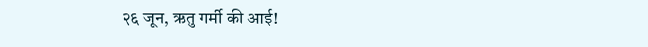२६ जून, ऋतु गर्मी की आई!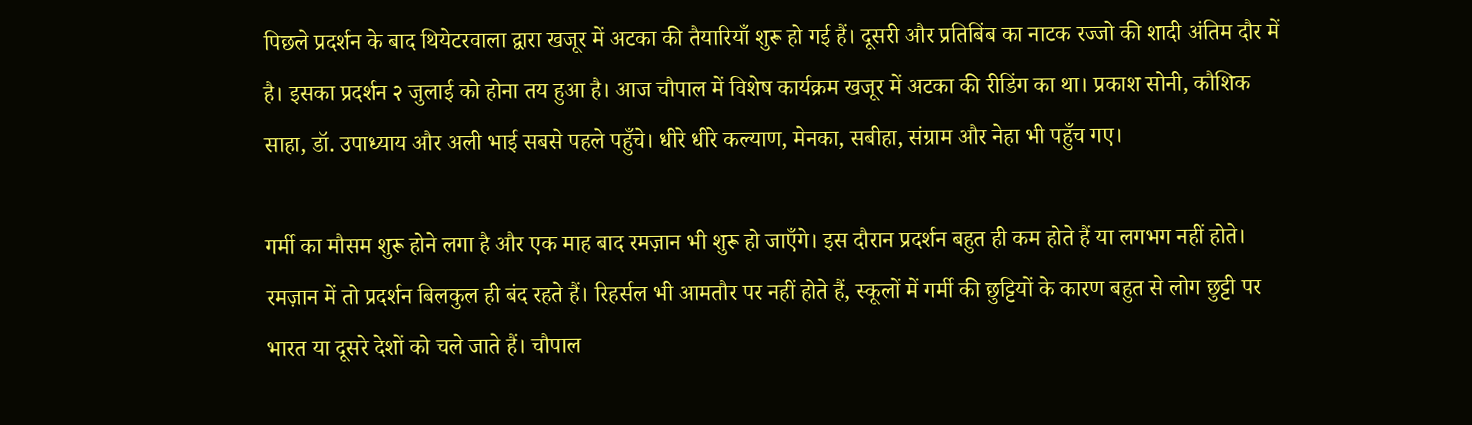पिछले प्रदर्शन के बाद थियेटरवाला द्वारा खजूर में अटका की तैयारियाँ शुरू हो गई हैं। दूसरी और प्रतिबिंब का नाटक रज्जो की शादी अंतिम दौर में है। इसका प्रदर्शन २ जुलाई को होना तय हुआ है। आज चौपाल में विशेष कार्यक्रम खजूर में अटका की रीडिंग का था। प्रकाश सोनी, कौशिक साहा, डॉ. उपाध्याय और अली भाई सबसे पहले पहुँचे। धीरे धीरे कल्याण, मेनका, सबीहा, संग्राम और नेहा भी पहुँच गए।

गर्मी का मौसम शुरू होने लगा है और एक माह बाद रमज़ान भी शुरू हो जाएँगे। इस दौरान प्रदर्शन बहुत ही कम होते हैं या लगभग नहीं होते। रमज़ान में तो प्रदर्शन बिलकुल ही बंद रहते हैं। रिहर्सल भी आमतौर पर नहीं होते हैं, स्कूलों में गर्मी की छुट्टियों के कारण बहुत से लोग छुट्टी पर भारत या दूसरे देशों को चले जाते हैं। चौपाल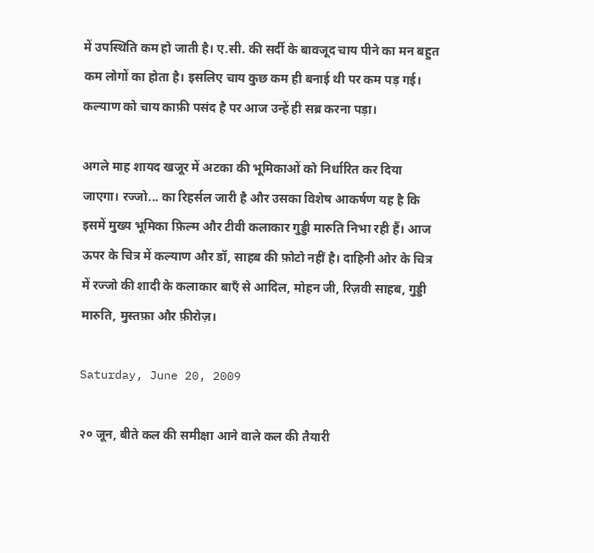में उपस्थिति कम हो जाती है। ए.सी. की सर्दी के बावजूद चाय पीने का मन बहुत कम लोगों का होता है। इसलिए चाय कुछ कम ही बनाई थी पर कम पड़ गई। कल्याण को चाय काफ़ी पसंद है पर आज उन्हें ही सब्र करना पड़ा।

अगले माह शायद खजूर में अटका की भूमिकाओं को निर्धारित कर दिया जाएगा। रज्जो... का रिहर्सल जारी है और उसका विशेष आकर्षण यह है कि इसमें मुख्य भूमिका फ़िल्म और टीवी कलाकार गुड्डी मारुति निभा रही हैं। आज ऊपर के चित्र में कल्याण और डॉ, साहब की फ़ोटो नहीं है। दाहिनी ओर के चित्र में रज्जो की शादी के कलाकार बाएँ से आदिल, मोहन जी, रिज़वी साहब, गुड्डी मारुति, मुस्तफ़ा और फ़ीरोज़।

Saturday, June 20, 2009

२० जून, बीते कल की समीक्षा आने वाले कल की तैयारी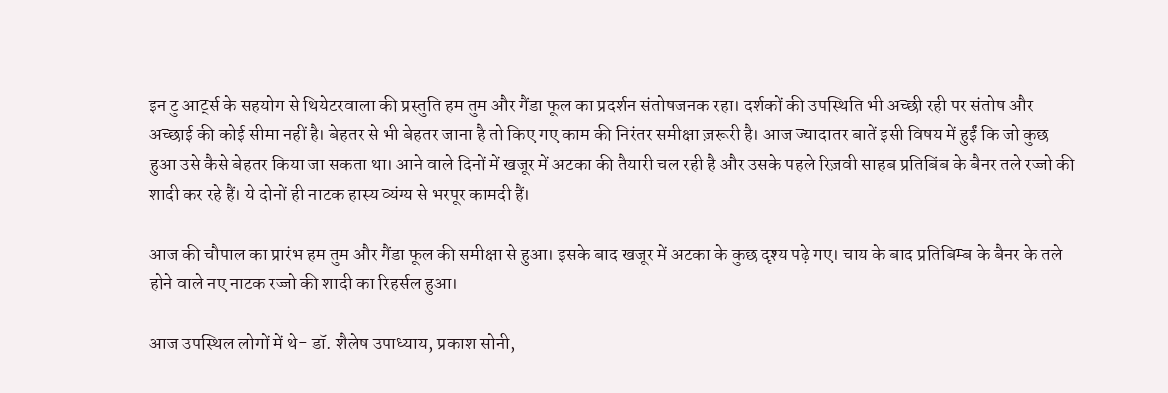इन टु आर्ट्स के सहयोग से थियेटरवाला की प्रस्तुति हम तुम और गैंडा फूल का प्रदर्शन संतोषजनक रहा। दर्शकों की उपस्थिति भी अच्छी रही पर संतोष और अच्छाई की कोई सीमा नहीं है। बेहतर से भी बेहतर जाना है तो किए गए काम की निरंतर समीक्षा ज़रूरी है। आज ज्यादातर बातें इसी विषय में हुईं कि जो कुछ हुआ उसे कैसे बेहतर किया जा सकता था। आने वाले दिनों में खजूर में अटका की तैयारी चल रही है और उसके पहले रिज़वी साहब प्रतिबिंब के बैनर तले रज्जो की शादी कर रहे हैं। ये दोनों ही नाटक हास्य व्यंग्य से भरपूर कामदी हैं।

आज की चौपाल का प्रारंभ हम तुम और गैंडा फूल की समीक्षा से हुआ। इसके बाद खजूर में अटका के कुछ दृश्य पढ़े गए। चाय के बाद प्रतिबिम्ब के बैनर के तले होने वाले नए नाटक रज्जो की शादी का रिहर्सल हुआ।

आज उपस्थिल लोगों में थे- डॉ. शैलेष उपाध्याय, प्रकाश सोनी,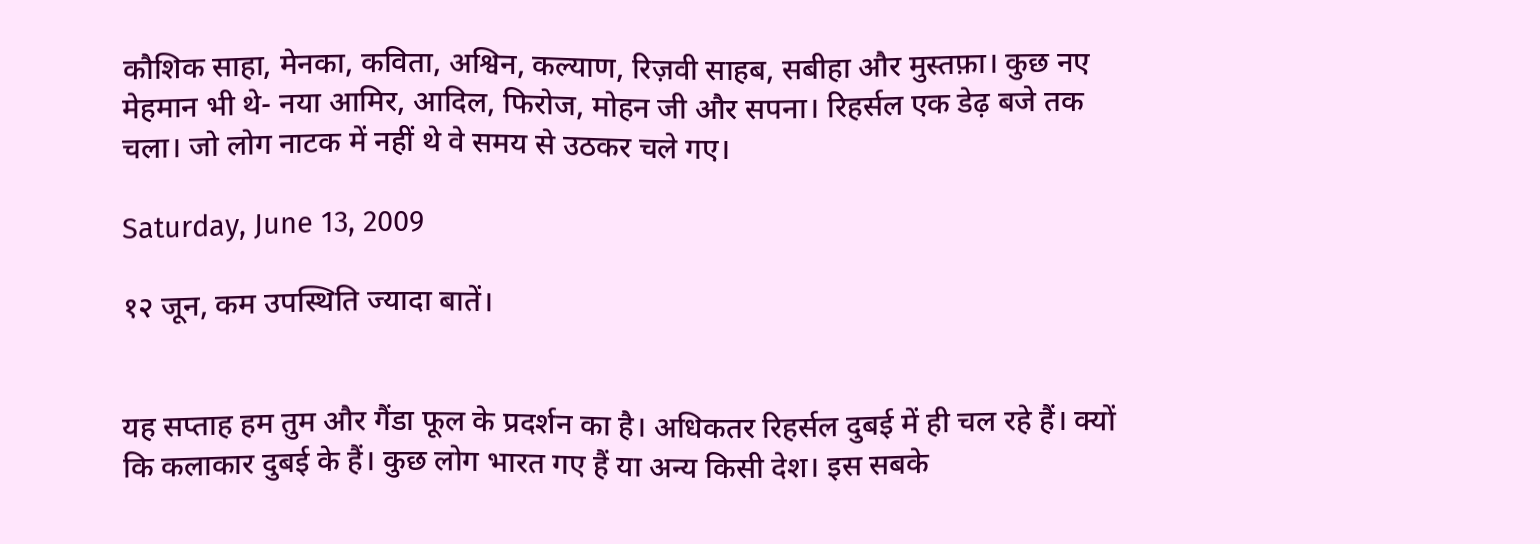कौशिक साहा, मेनका, कविता, अश्विन, कल्याण, रिज़वी साहब, सबीहा और मुस्तफ़ा। कुछ नए मेहमान भी थे- नया आमिर, आदिल, फिरोज, मोहन जी और सपना। रिहर्सल एक डेढ़ बजे तक चला। जो लोग नाटक में नहीं थे वे समय से उठकर चले गए।

Saturday, June 13, 2009

१२ जून, कम उपस्थिति ज्यादा बातें।


यह सप्ताह हम तुम और गैंडा फूल के प्रदर्शन का है। अधिकतर रिहर्सल दुबई में ही चल रहे हैं। क्यों कि कलाकार दुबई के हैं। कुछ लोग भारत गए हैं या अन्य किसी देश। इस सबके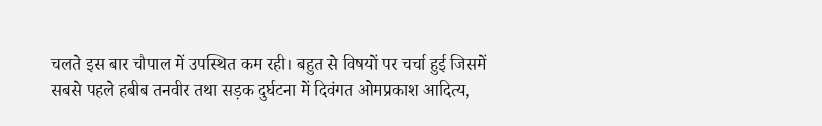चलते इस बार चौपाल में उपस्थित कम रही। बहुत से विषयों पर चर्चा हुई जिसमें सबसे पहले हबीब तनवीर तथा सड़क दुर्घटना में दिवंगत ओमप्रकाश आदित्य,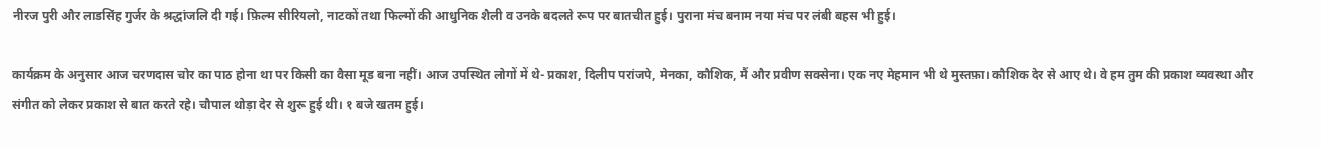नीरज पुरी और लाडसिंह गुर्जर के श्रद्धांजलि दी गई। फ़िल्म सीरियलो, नाटकों तथा फिल्मों की आधुनिक शैली व उनके बदलते रूप पर बातचीत हुई। पुराना मंच बनाम नया मंच पर लंबी बहस भी हुई।

कार्यक्रम के अनुसार आज चरणदास चोर का पाठ होना था पर किसी का वैसा मूड बना नहीं। आज उपस्थित लोगों में थे- प्रकाश, दिलीप परांजपे, मेनका, कौशिक, मैं और प्रवीण सक्सेना। एक नए मेहमान भी थे मुस्तफ़ा। कौशिक देर से आए थे। वे हम तुम की प्रकाश व्यवस्था और संगीत को लेकर प्रकाश से बात करते रहे। चौपाल थोड़ा देर से शुरू हुई थी। १ बजे खतम हुई।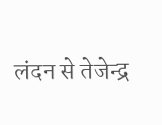लंदन से तेजेन्द्र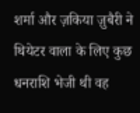शर्मा और ज़किया ज़ुबैरी ने थियेटर वाला के लिए कुछ धनराशि भेजी थी वह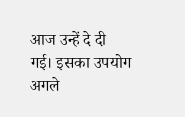आज उन्हें दे दी गई। इसका उपयोग अगले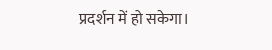प्रदर्शन में हो सकेगा।